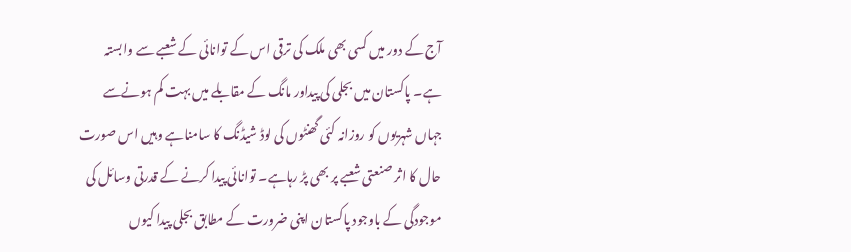آج کے دور میں کسی بھی ملک کی ترقی اس کے توانائی کے شعبے سے وابستہ ہے۔ پاکستان میں بجلی کی پیداور مانگ کے مقابلے میں بہت کم ہونےسے جہاں شہریوں کو روزانہ کئی گھنٹوں کی لوڈ شیڈنگ کا سامناہے وہیں اس صورت حال کا اثر صنعتی شعبے پر بھی پڑ رہاہے۔ توانائی پیدا کرنے کے قدرتی وسائل کی موجودگی کے باوجود پاکستان اپنی ضرورت کے مطابق بجلی پیدا کیوں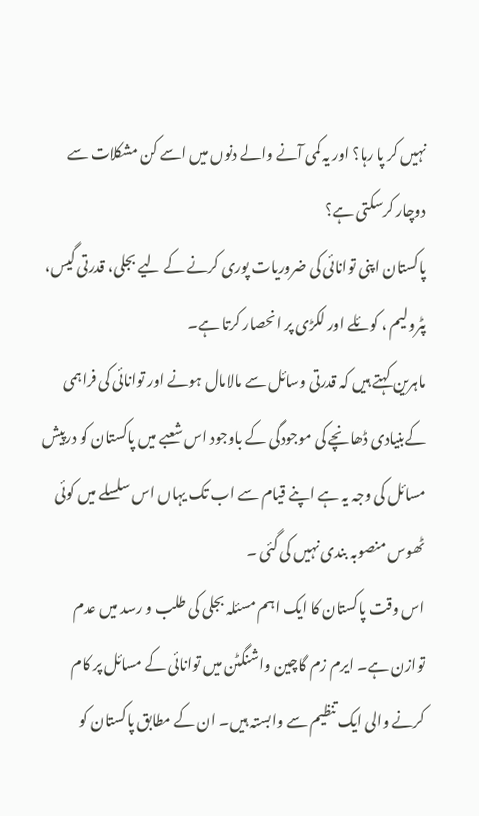نہیں کر پا رہا؟ اور یہ کمی آنے والے دنوں میں اسے کن مشکلات سے دوچار کرسکتی ہے؟
پاکستان اپنی توانائی کی ضروریات پوری کرنے کے لیے بجلی، قدرتی گیس، پٹرولیم ، کوئلے اور لکڑی پر انحصار کرتا ہے۔
ماہرین کہتے ہیں کہ قدرتی وسائل سے مالامال ہونے اور توانائی کی فراہمی کےبنیادی ڈھانچے کی موجودگی کے باوجود اس شعبے میں پاکستان کو درپیش مسائل کی وجہ یہ ہے اپنے قیام سے اب تک یہاں اس سلسلے میں کوئی ٹھوس منصوبہ بندی نہیں کی گئی ۔
اس وقت پاکستان کا ایک اہم مسئلہ بجلی کی طلب و رسد میں عدم توازن ہے۔ ایرم زم گاچین واشنگٹن میں توانائی کے مسائل پر کام کرنے والی ایک تنظیم سے وابستہ ہیں۔ ان کے مطابق پاکستان کو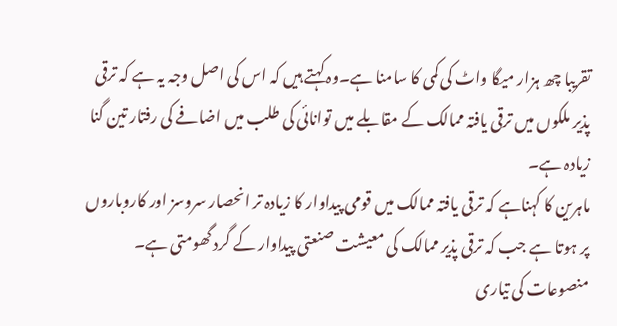تقریبا چھ ہزار میگا واٹ کی کمی کا سامنا ہے۔وہ کہتے ہیں کہ اس کی اصل وجہ یہ ہے کہ ترقی پذیر ملکوں میں ترقی یافتہ ممالک کے مقابلے میں توانائی کی طلب میں اضافے کی رفتار تین گنا زیادہ ہے۔
ماہرین کا کہناہے کہ ترقی یافتہ ممالک میں قومی پیداوار کا زیادہ تر انحصار سروسز اور کاروباروں پر ہوتا ہے جب کہ ترقی پذیر ممالک کی معیشت صنعتی پیداوار کے گرد گھومتی ہے۔ منصوعات کی تیاری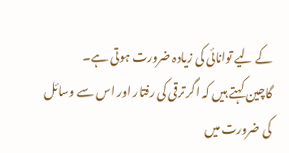کے لیے توانائی کی زیادہ ضرورت ہوتی ہے۔
گاچین کہتے ہیں کہ اگر ترقی کی رفتار اور اس سے وسائل کی ضرورت میں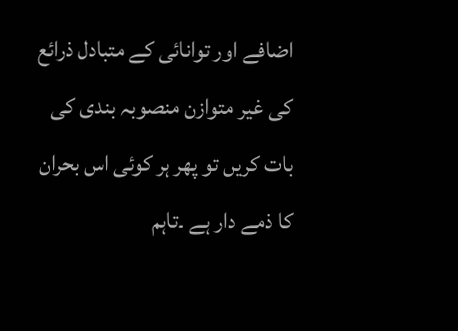اضافے اور توانائی کے متبادل ذرائع کی غیر متوازن منصوبہ بندی کی بات کریں تو پھر ہر کوئی اس بحران کا ذمے دار ہے ۔تاہم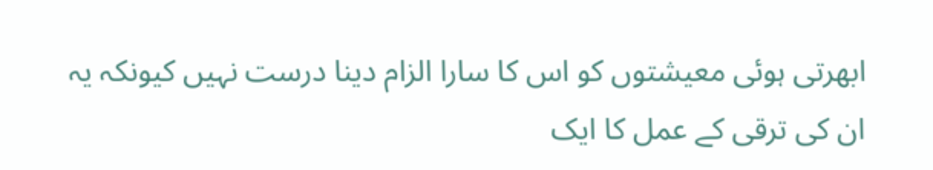ابھرتی ہوئی معیشتوں کو اس کا سارا الزام دینا درست نہیں کیونکہ یہ ان کی ترقی کے عمل کا ایک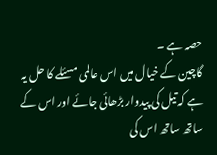حصہ ہے ۔
گاچین کے خیال میں اس عالمی مسئلے کا حل یہ ہے کہ تیل کی پیدوار بڑھائی جائے اور اس کے ساتھ ساتھ اس کی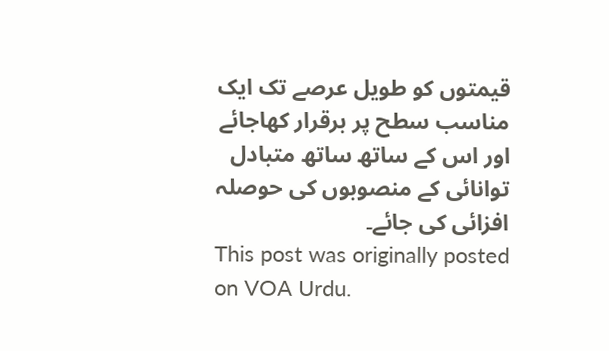قیمتوں کو طویل عرصے تک ایک مناسب سطح پر برقرار کھاجائے اور اس کے ساتھ ساتھ متبادل توانائی کے منصوبوں کی حوصلہ افزائی کی جائے۔
This post was originally posted on VOA Urdu.